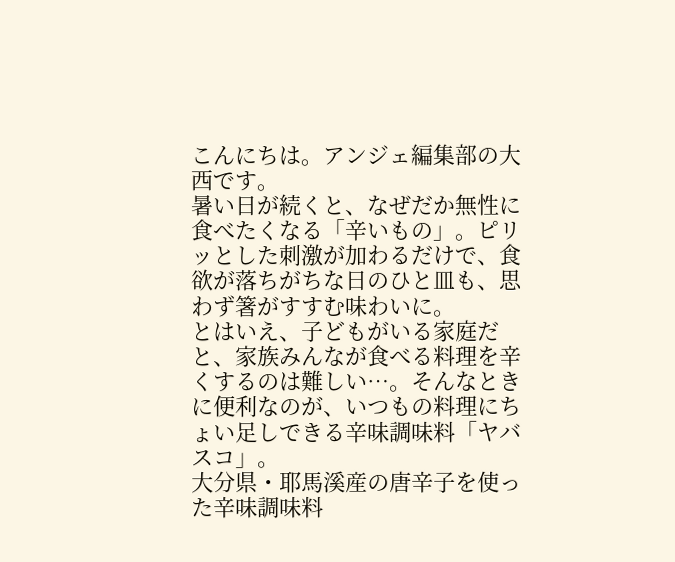こんにちは。アンジェ編集部の大西です。
暑い日が続くと、なぜだか無性に食べたくなる「辛いもの」。ピリッとした刺激が加わるだけで、食欲が落ちがちな日のひと皿も、思わず箸がすすむ味わいに。
とはいえ、子どもがいる家庭だと、家族みんなが食べる料理を辛くするのは難しい…。そんなときに便利なのが、いつもの料理にちょい足しできる辛味調味料「ヤバスコ」。
大分県・耶馬溪産の唐辛子を使った辛味調味料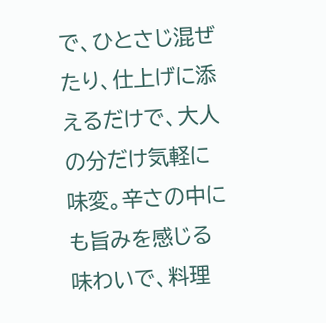で、ひとさじ混ぜたり、仕上げに添えるだけで、大人の分だけ気軽に味変。辛さの中にも旨みを感じる味わいで、料理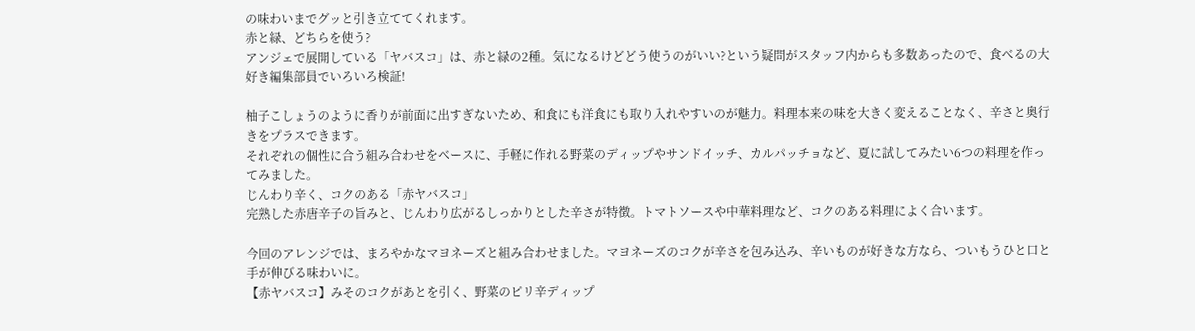の味わいまでグッと引き立ててくれます。
赤と緑、どちらを使う?
アンジェで展開している「ヤバスコ」は、赤と緑の2種。気になるけどどう使うのがいい?という疑問がスタッフ内からも多数あったので、食べるの大好き編集部員でいろいろ検証!

柚子こしょうのように香りが前面に出すぎないため、和食にも洋食にも取り入れやすいのが魅力。料理本来の味を大きく変えることなく、辛さと奥行きをプラスできます。
それぞれの個性に合う組み合わせをベースに、手軽に作れる野菜のディップやサンドイッチ、カルパッチョなど、夏に試してみたい6つの料理を作ってみました。
じんわり辛く、コクのある「赤ヤバスコ」
完熟した赤唐辛子の旨みと、じんわり広がるしっかりとした辛さが特徴。トマトソースや中華料理など、コクのある料理によく合います。

今回のアレンジでは、まろやかなマヨネーズと組み合わせました。マヨネーズのコクが辛さを包み込み、辛いものが好きな方なら、ついもうひと口と手が伸びる味わいに。
【赤ヤバスコ】みそのコクがあとを引く、野菜のピリ辛ディップ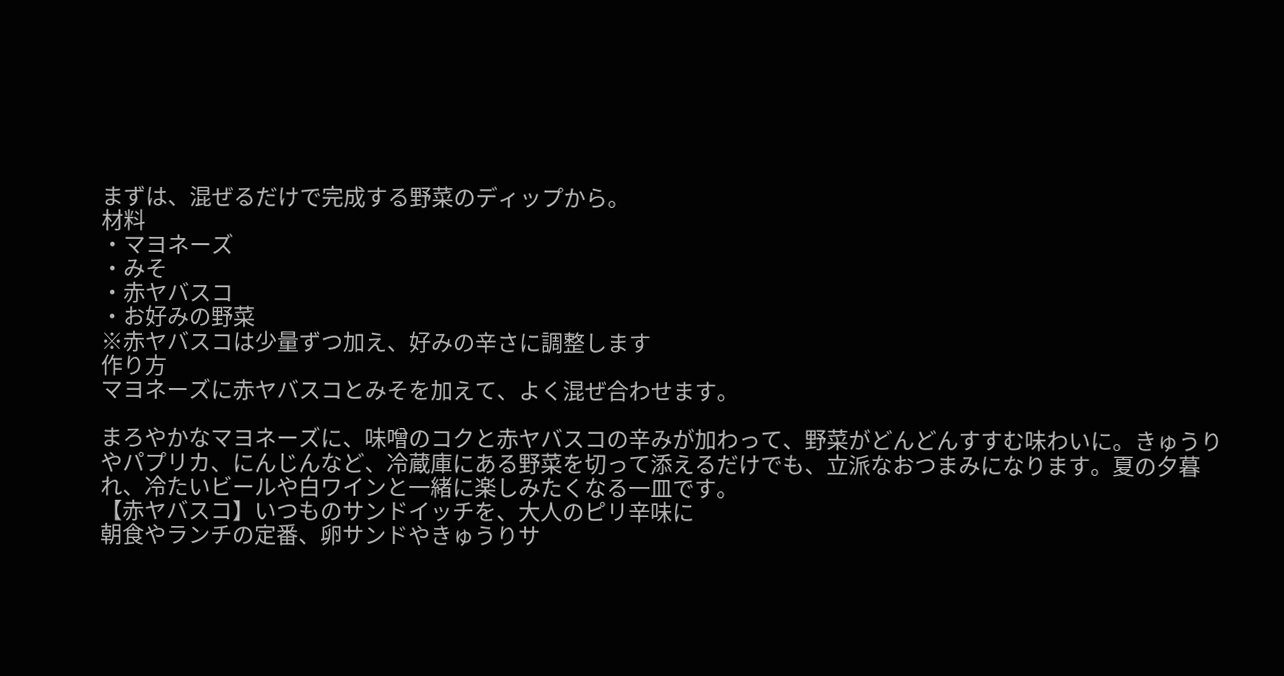まずは、混ぜるだけで完成する野菜のディップから。
材料
・マヨネーズ
・みそ
・赤ヤバスコ
・お好みの野菜
※赤ヤバスコは少量ずつ加え、好みの辛さに調整します
作り方
マヨネーズに赤ヤバスコとみそを加えて、よく混ぜ合わせます。

まろやかなマヨネーズに、味噌のコクと赤ヤバスコの辛みが加わって、野菜がどんどんすすむ味わいに。きゅうりやパプリカ、にんじんなど、冷蔵庫にある野菜を切って添えるだけでも、立派なおつまみになります。夏の夕暮れ、冷たいビールや白ワインと一緒に楽しみたくなる一皿です。
【赤ヤバスコ】いつものサンドイッチを、大人のピリ辛味に
朝食やランチの定番、卵サンドやきゅうりサ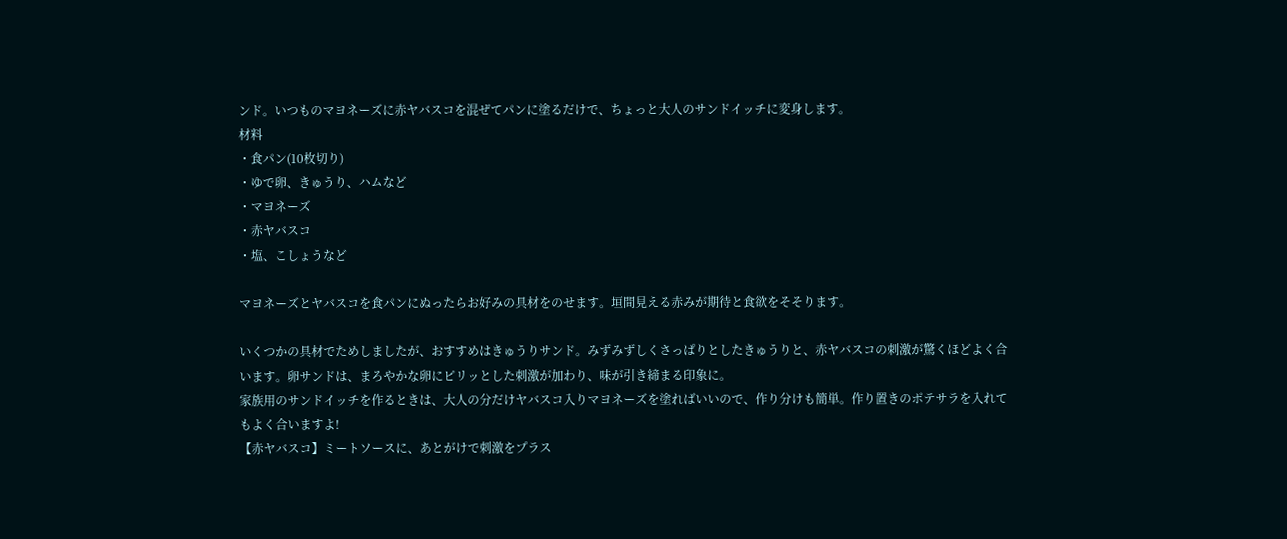ンド。いつものマヨネーズに赤ヤバスコを混ぜてパンに塗るだけで、ちょっと大人のサンドイッチに変身します。
材料
・食パン(10枚切り)
・ゆで卵、きゅうり、ハムなど
・マヨネーズ
・赤ヤバスコ
・塩、こしょうなど

マヨネーズとヤバスコを食パンにぬったらお好みの具材をのせます。垣間見える赤みが期待と食欲をそそります。

いくつかの具材でためしましたが、おすすめはきゅうりサンド。みずみずしくさっぱりとしたきゅうりと、赤ヤバスコの刺激が驚くほどよく合います。卵サンドは、まろやかな卵にピリッとした刺激が加わり、味が引き締まる印象に。
家族用のサンドイッチを作るときは、大人の分だけヤバスコ入りマヨネーズを塗ればいいので、作り分けも簡単。作り置きのポテサラを入れてもよく合いますよ!
【赤ヤバスコ】ミートソースに、あとがけで刺激をプラス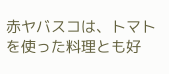赤ヤバスコは、トマトを使った料理とも好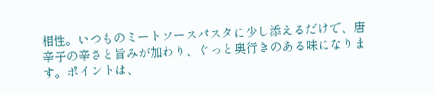相性。いつものミートソースパスタに少し添えるだけで、唐辛子の辛さと旨みが加わり、ぐっと奥行きのある味になります。ポイントは、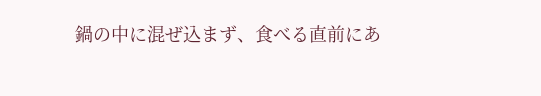鍋の中に混ぜ込まず、食べる直前にあ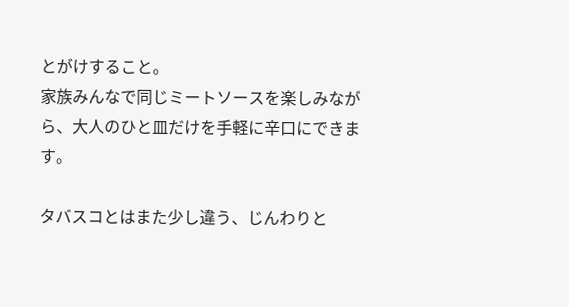とがけすること。
家族みんなで同じミートソースを楽しみながら、大人のひと皿だけを手軽に辛口にできます。

タバスコとはまた少し違う、じんわりと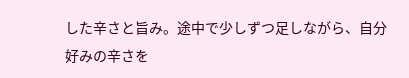した辛さと旨み。途中で少しずつ足しながら、自分好みの辛さを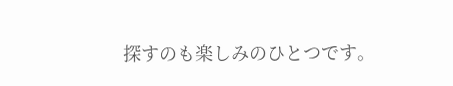探すのも楽しみのひとつです。